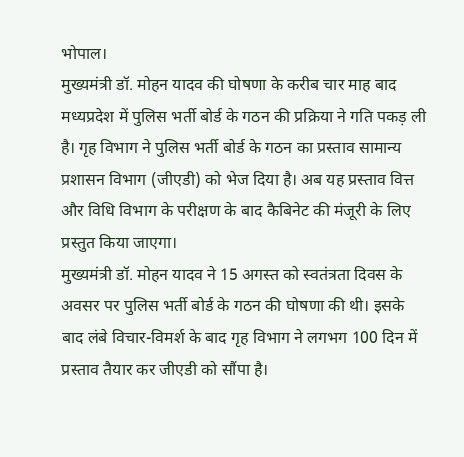भोपाल।
मुख्यमंत्री डॉ. मोहन यादव की घोषणा के करीब चार माह बाद मध्यप्रदेश में पुलिस भर्ती बोर्ड के गठन की प्रक्रिया ने गति पकड़ ली है। गृह विभाग ने पुलिस भर्ती बोर्ड के गठन का प्रस्ताव सामान्य प्रशासन विभाग (जीएडी) को भेज दिया है। अब यह प्रस्ताव वित्त और विधि विभाग के परीक्षण के बाद कैबिनेट की मंजूरी के लिए प्रस्तुत किया जाएगा।
मुख्यमंत्री डॉ. मोहन यादव ने 15 अगस्त को स्वतंत्रता दिवस के अवसर पर पुलिस भर्ती बोर्ड के गठन की घोषणा की थी। इसके बाद लंबे विचार-विमर्श के बाद गृह विभाग ने लगभग 100 दिन में प्रस्ताव तैयार कर जीएडी को सौंपा है।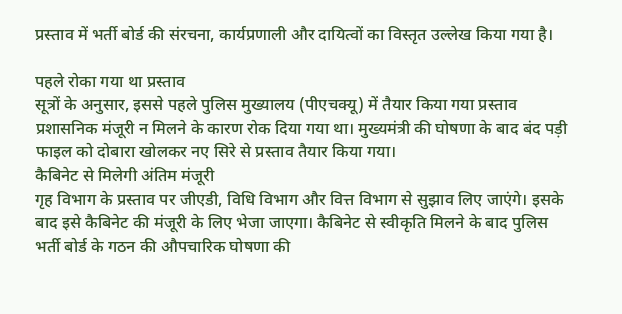प्रस्ताव में भर्ती बोर्ड की संरचना, कार्यप्रणाली और दायित्वों का विस्तृत उल्लेख किया गया है।

पहले रोका गया था प्रस्ताव
सूत्रों के अनुसार, इससे पहले पुलिस मुख्यालय (पीएचक्यू) में तैयार किया गया प्रस्ताव प्रशासनिक मंजूरी न मिलने के कारण रोक दिया गया था। मुख्यमंत्री की घोषणा के बाद बंद पड़ी फाइल को दोबारा खोलकर नए सिरे से प्रस्ताव तैयार किया गया।
कैबिनेट से मिलेगी अंतिम मंजूरी
गृह विभाग के प्रस्ताव पर जीएडी, विधि विभाग और वित्त विभाग से सुझाव लिए जाएंगे। इसके बाद इसे कैबिनेट की मंजूरी के लिए भेजा जाएगा। कैबिनेट से स्वीकृति मिलने के बाद पुलिस भर्ती बोर्ड के गठन की औपचारिक घोषणा की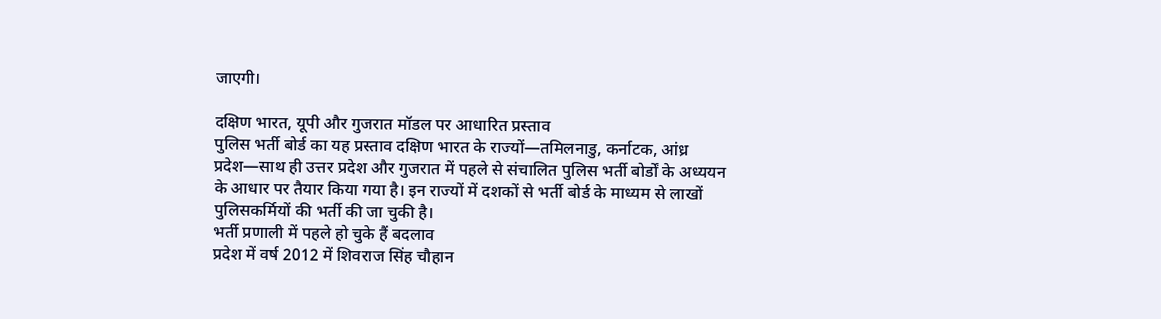जाएगी।

दक्षिण भारत, यूपी और गुजरात मॉडल पर आधारित प्रस्ताव
पुलिस भर्ती बोर्ड का यह प्रस्ताव दक्षिण भारत के राज्यों—तमिलनाडु, कर्नाटक, आंध्र प्रदेश—साथ ही उत्तर प्रदेश और गुजरात में पहले से संचालित पुलिस भर्ती बोर्डों के अध्ययन के आधार पर तैयार किया गया है। इन राज्यों में दशकों से भर्ती बोर्ड के माध्यम से लाखों पुलिसकर्मियों की भर्ती की जा चुकी है।
भर्ती प्रणाली में पहले हो चुके हैं बदलाव
प्रदेश में वर्ष 2012 में शिवराज सिंह चौहान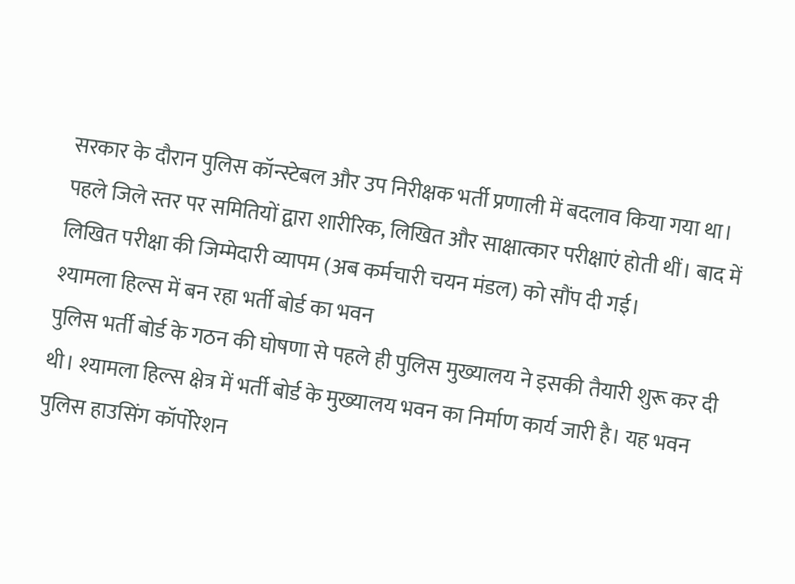सरकार के दौरान पुलिस कॉन्स्टेबल और उप निरीक्षक भर्ती प्रणाली में बदलाव किया गया था। पहले जिले स्तर पर समितियों द्वारा शारीरिक, लिखित और साक्षात्कार परीक्षाएं होती थीं। बाद में लिखित परीक्षा की जिम्मेदारी व्यापम (अब कर्मचारी चयन मंडल) को सौंप दी गई।
श्यामला हिल्स में बन रहा भर्ती बोर्ड का भवन
पुलिस भर्ती बोर्ड के गठन की घोषणा से पहले ही पुलिस मुख्यालय ने इसकी तैयारी शुरू कर दी थी। श्यामला हिल्स क्षेत्र में भर्ती बोर्ड के मुख्यालय भवन का निर्माण कार्य जारी है। यह भवन पुलिस हाउसिंग कॉर्पोरेशन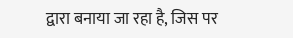द्वारा बनाया जा रहा है, जिस पर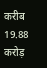करीब 19.88 करोड़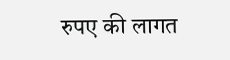रुपए की लागत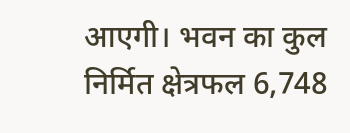आएगी। भवन का कुल निर्मित क्षेत्रफल 6,748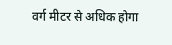वर्ग मीटर से अधिक होगा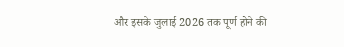और इसके जुलाई 2026 तक पूर्ण होने की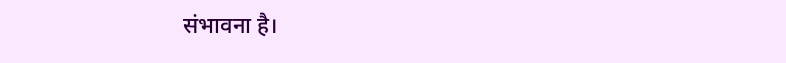संभावना है।